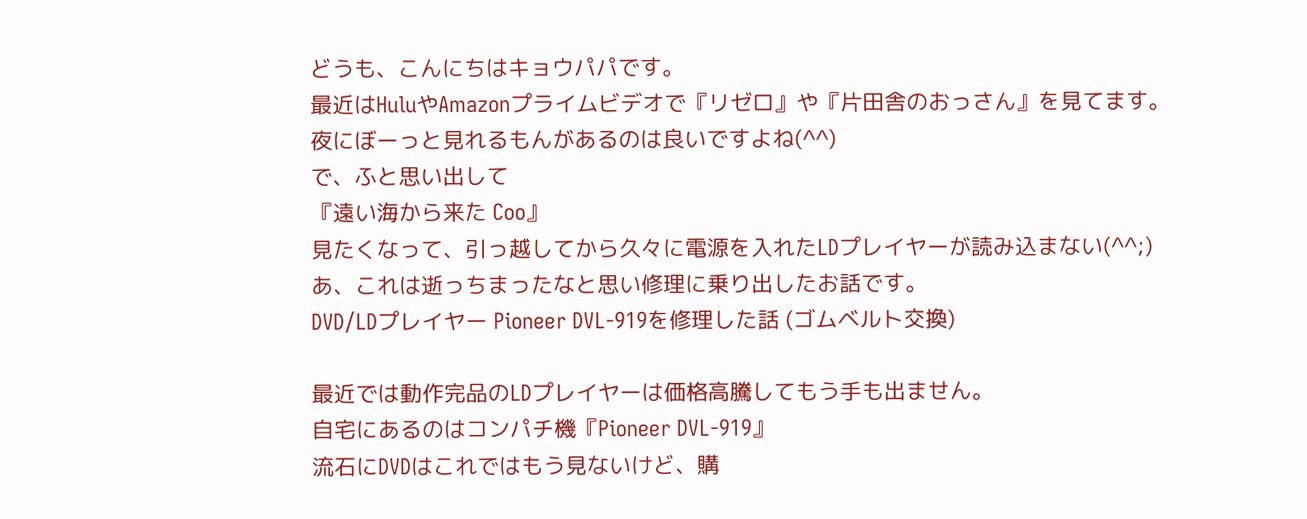どうも、こんにちはキョウパパです。
最近はHuluやAmazonプライムビデオで『リゼロ』や『片田舎のおっさん』を見てます。
夜にぼーっと見れるもんがあるのは良いですよね(^^)
で、ふと思い出して
『遠い海から来た Coo』
見たくなって、引っ越してから久々に電源を入れたLDプレイヤーが読み込まない(^^;)
あ、これは逝っちまったなと思い修理に乗り出したお話です。
DVD/LDプレイヤー Pioneer DVL-919を修理した話 (ゴムベルト交換)

最近では動作完品のLDプレイヤーは価格高騰してもう手も出ません。
自宅にあるのはコンパチ機『Pioneer DVL-919』
流石にDVDはこれではもう見ないけど、購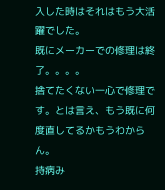入した時はそれはもう大活躍でした。
既にメーカーでの修理は終了。。。。
捨てたくない一心で修理です。とは言え、もう既に何度直してるかもうわからん。
持病み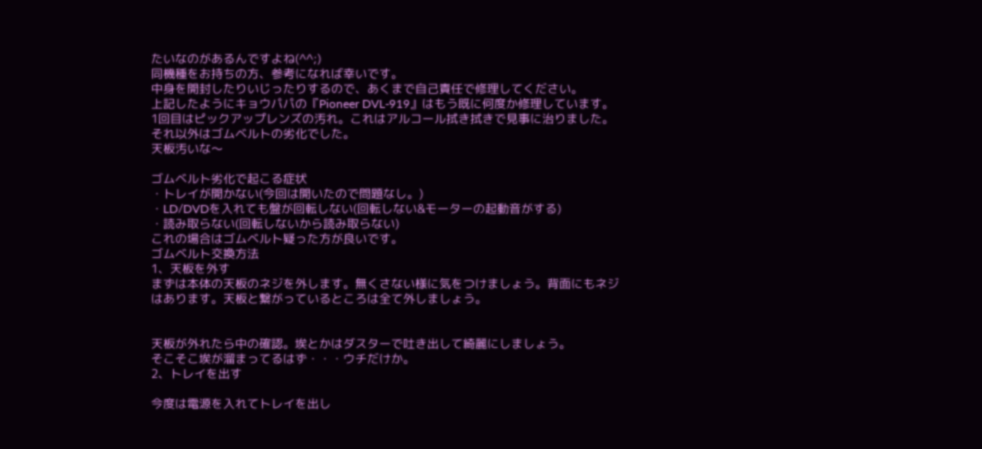たいなのがあるんですよね(^^;)
同機種をお持ちの方、参考になれば幸いです。
中身を開封したりいじったりするので、あくまで自己責任で修理してください。
上記したようにキョウパパの『Pioneer DVL-919』はもう既に何度か修理しています。
1回目はピックアップレンズの汚れ。これはアルコール拭き拭きで見事に治りました。
それ以外はゴムベルトの劣化でした。
天板汚いな〜

ゴムベルト劣化で起こる症状
・トレイが開かない(今回は開いたので問題なし。)
・LD/DVDを入れても盤が回転しない(回転しない&モーターの起動音がする)
・読み取らない(回転しないから読み取らない)
これの場合はゴムベルト疑った方が良いです。
ゴムベルト交換方法
1、天板を外す
まずは本体の天板のネジを外します。無くさない様に気をつけましょう。背面にもネジはあります。天板と繋がっているところは全て外しましょう。


天板が外れたら中の確認。埃とかはダスターで吐き出して綺麗にしましょう。
そこそこ埃が溜まってるはず・・・ウチだけか。
2、トレイを出す

今度は電源を入れてトレイを出し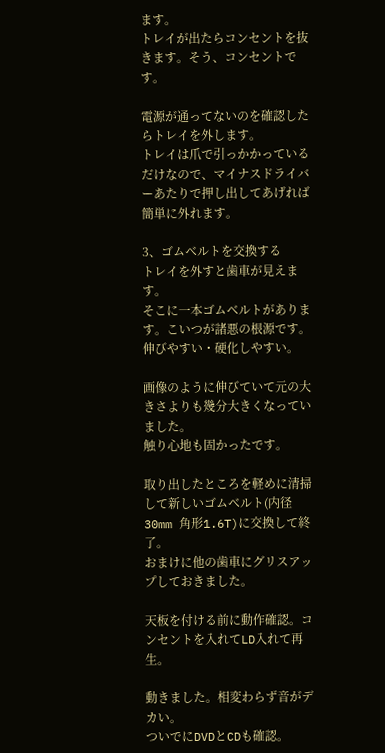ます。
トレイが出たらコンセントを抜きます。そう、コンセントです。

電源が通ってないのを確認したらトレイを外します。
トレイは爪で引っかかっているだけなので、マイナスドライバーあたりで押し出してあげれば簡単に外れます。

3、ゴムベルトを交換する
トレイを外すと歯車が見えます。
そこに一本ゴムベルトがあります。こいつが諸悪の根源です。伸びやすい・硬化しやすい。

画像のように伸びていて元の大きさよりも幾分大きくなっていました。
触り心地も固かったです。

取り出したところを軽めに清掃して新しいゴムベルト(内径30mm 角形1.6T)に交換して終了。
おまけに他の歯車にグリスアップしておきました。

天板を付ける前に動作確認。コンセントを入れてLD入れて再生。

動きました。相変わらず音がデカい。
ついでにDVDとCDも確認。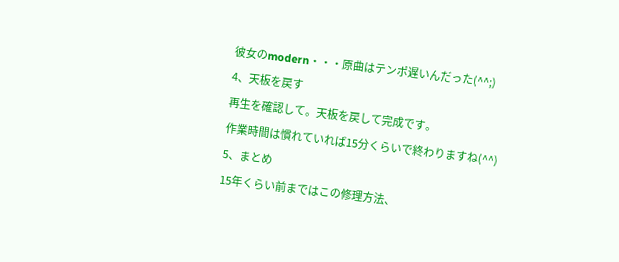彼女のmodern・・・原曲はテンポ遅いんだった(^^;)
4、天板を戻す
再生を確認して。天板を戻して完成です。
作業時間は慣れていれば15分くらいで終わりますね(^^)
5、まとめ
15年くらい前まではこの修理方法、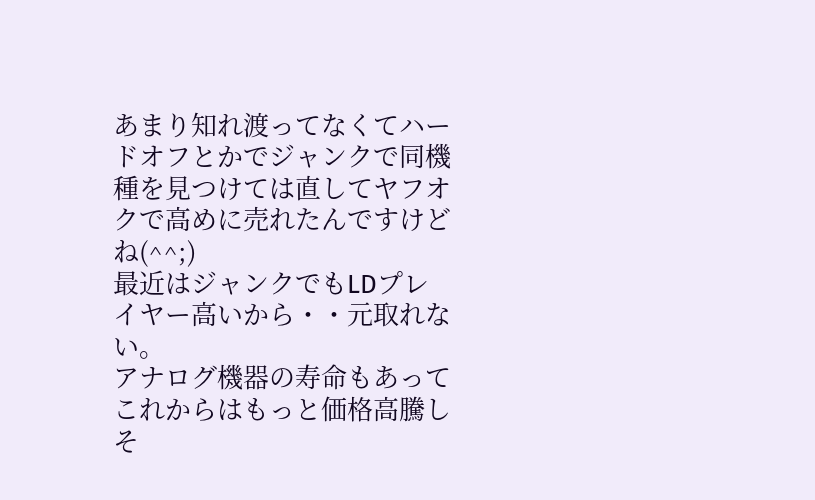あまり知れ渡ってなくてハードオフとかでジャンクで同機種を見つけては直してヤフオクで高めに売れたんですけどね(^^;)
最近はジャンクでもLDプレイヤー高いから・・元取れない。
アナログ機器の寿命もあってこれからはもっと価格高騰しそ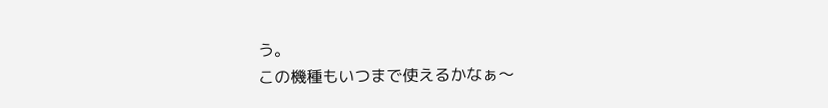う。
この機種もいつまで使えるかなぁ〜